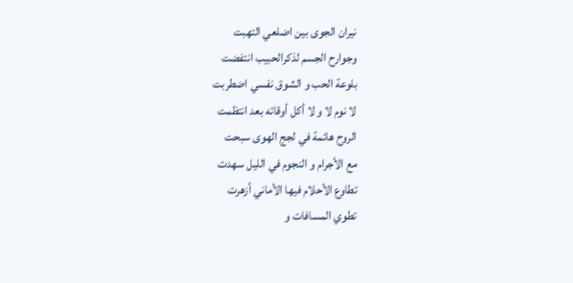نيران الجوى بين اضلعي التهبت
وجوارح الجسم لذكرالحبيب انتفضت
بلوعة الحب و الشوق نفسي اضطربت
لا نوم لا و لا أكل أوقاته بعد انتظمت
الروح هائمة في لجج الهوى سبحت
مع الأجرام و النجوم في الليل سهدت
تطاوع الأحلام فيها الأماني أزهرت
تطوي المسافات و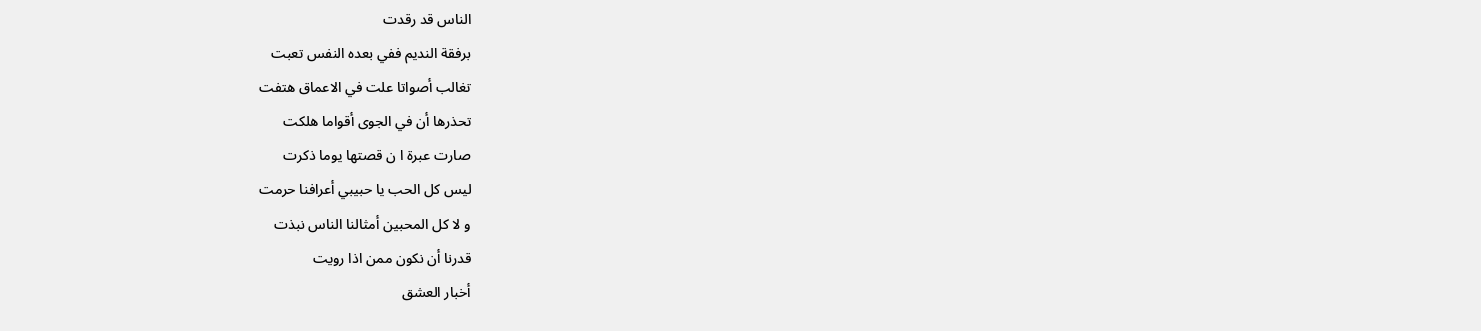الناس قد رقدت
برفقة النديم ففي بعده النفس تعبت
تغالب أصواتا علت في الاعماق هتفت
تحذرها أن في الجوى أقواما هلكت
صارت عبرة ا ن قصتها يوما ذكرت
ليس كل الحب يا حبيبي أعرافنا حرمت
و لا كل المحبين أمثالنا الناس نبذت
قدرنا أن نكون ممن اذا رويت
أخبار العشق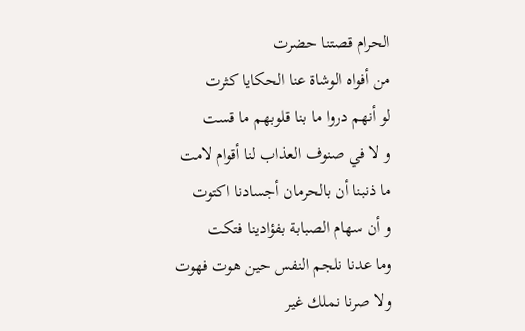الحرام قصتنا حضرت
من أفواه الوشاة عنا الحكايا كثرت
لو أنهم دروا ما بنا قلوبهم ما قست
و لا في صنوف العذاب لنا أقوام لامت
ما ذنبنا أن بالحرمان أجسادنا اكتوت
و أن سهام الصبابة بفؤادينا فتكت
وما عدنا نلجم النفس حين هوت فهوت
ولا صرنا نملك غير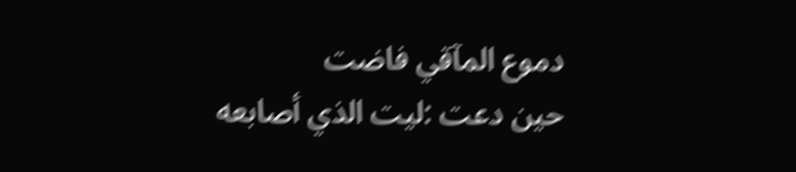دموع المآقي فاضت
حين دعت :ليت الذي أصابعه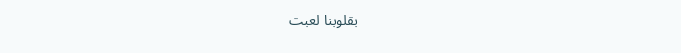بقلوبنا لعبت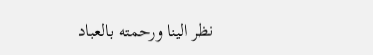نظر الينا ورحمته بالعباد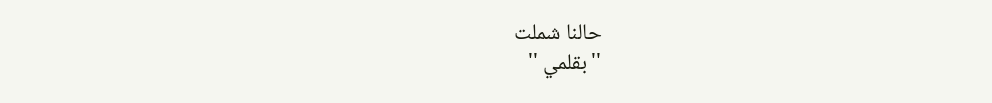حالنا شملت
''بقلمي ''